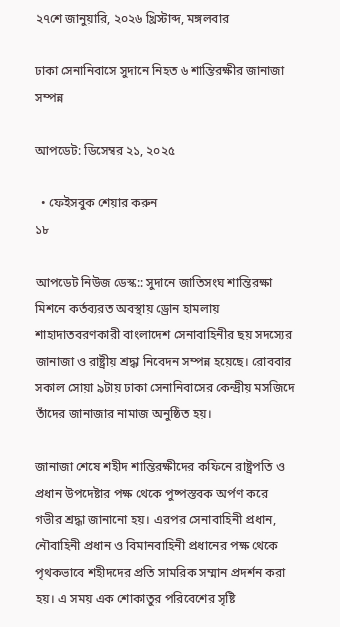২৭শে জানুয়ারি, ২০২৬ খ্রিস্টাব্দ, মঙ্গলবার

ঢাকা সেনানিবাসে সুদানে নিহত ৬ শান্তিরক্ষীর জানাজা সম্পন্ন

আপডেট: ডিসেম্বর ২১, ২০২৫

  • ফেইসবুক শেয়ার করুন
১৮

আপডেট নিউজ ডেস্ক:: সুদানে জাতিসংঘ শান্তিরক্ষা মিশনে কর্তব্যরত অবস্থায় ড্রোন হামলায় শাহাদাতবরণকারী বাংলাদেশ সেনাবাহিনীর ছয় সদস্যের জানাজা ও রাষ্ট্রীয় শ্রদ্ধা নিবেদন সম্পন্ন হয়েছে। রোববার সকাল সোয়া ৯টায় ঢাকা সেনানিবাসের কেন্দ্রীয় মসজিদে তাঁদের জানাজার নামাজ অনুষ্ঠিত হয়।

জানাজা শেষে শহীদ শান্তিরক্ষীদের কফিনে রাষ্ট্রপতি ও প্রধান উপদেষ্টার পক্ষ থেকে পুষ্পস্তবক অর্পণ করে গভীর শ্রদ্ধা জানানো হয়। এরপর সেনাবাহিনী প্রধান, নৌবাহিনী প্রধান ও বিমানবাহিনী প্রধানের পক্ষ থেকে পৃথকভাবে শহীদদের প্রতি সামরিক সম্মান প্রদর্শন করা হয়। এ সময় এক শোকাতুর পরিবেশের সৃষ্টি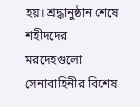হয়। শ্রদ্ধানুষ্ঠান শেষে শহীদদের মরদেহগুলো সেনাবাহিনীর বিশেষ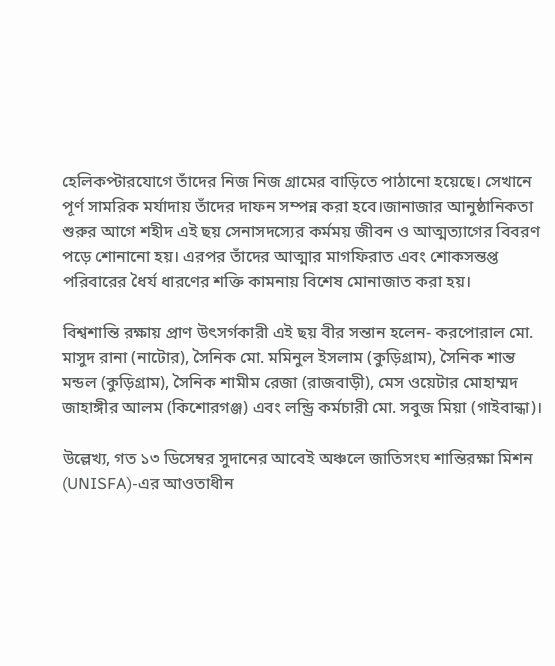হেলিকপ্টারযোগে তাঁদের নিজ নিজ গ্রামের বাড়িতে পাঠানো হয়েছে। সেখানে পূর্ণ সামরিক মর্যাদায় তাঁদের দাফন সম্পন্ন করা হবে।জানাজার আনুষ্ঠানিকতা শুরুর আগে শহীদ এই ছয় সেনাসদস্যের কর্মময় জীবন ও আত্মত্যাগের বিবরণ পড়ে শোনানো হয়। এরপর তাঁদের আত্মার মাগফিরাত এবং শোকসন্তপ্ত পরিবারের ধৈর্য ধারণের শক্তি কামনায় বিশেষ মোনাজাত করা হয়।

বিশ্বশান্তি রক্ষায় প্রাণ উৎসর্গকারী এই ছয় বীর সন্তান হলেন- করপোরাল মো. মাসুদ রানা (নাটোর), সৈনিক মো. মমিনুল ইসলাম (কুড়িগ্রাম), সৈনিক শান্ত মন্ডল (কুড়িগ্রাম), সৈনিক শামীম রেজা (রাজবাড়ী), মেস ওয়েটার মোহাম্মদ জাহাঙ্গীর আলম (কিশোরগঞ্জ) এবং লন্ড্রি কর্মচারী মো. সবুজ মিয়া (গাইবান্ধা)।

উল্লেখ্য, গত ১৩ ডিসেম্বর সুদানের আবেই অঞ্চলে জাতিসংঘ শান্তিরক্ষা মিশন (UNISFA)-এর আওতাধীন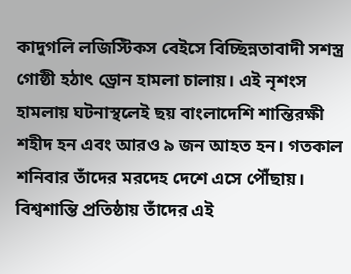কাদুগলি লজিস্টিকস বেইসে বিচ্ছিন্নতাবাদী সশস্ত্র গোষ্ঠী হঠাৎ ড্রোন হামলা চালায়। এই নৃশংস হামলায় ঘটনাস্থলেই ছয় বাংলাদেশি শান্তিরক্ষী শহীদ হন এবং আরও ৯ জন আহত হন। গতকাল শনিবার তাঁদের মরদেহ দেশে এসে পৌঁছায়। বিশ্বশান্তি প্রতিষ্ঠায় তাঁদের এই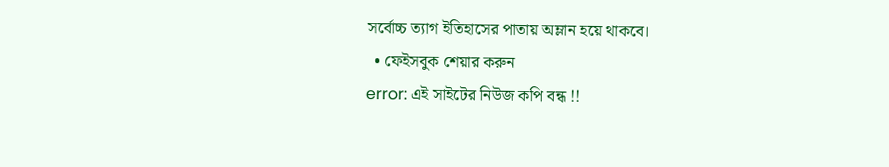সর্বোচ্চ ত্যাগ ইতিহাসের পাতায় অম্লান হয়ে থাকবে।
  • ফেইসবুক শেয়ার করুন
error: এই সাইটের নিউজ কপি বন্ধ !!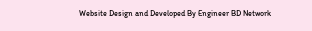Website Design and Developed By Engineer BD Network